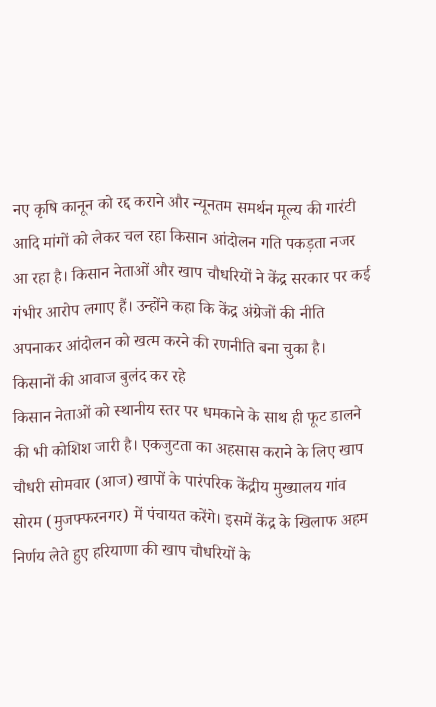नए कृषि कानून को रद्द कराने और न्यूनतम समर्थन मूल्य की गारंटी आदि मांगों को लेकर चल रहा किसान आंदोलन गति पकड़ता नजर आ रहा है। किसान नेताओं और खाप चौधरियों ने केंद्र सरकार पर कई गंभीर आरोप लगाए हैं। उन्होंने कहा कि केंद्र अंग्रेजों की नीति अपनाकर आंदोलन को खत्म करने की रणनीति बना चुका है।
किसानों की आवाज बुलंद कर रहे
किसान नेताओं को स्थानीय स्तर पर धमकाने के साथ ही फूट डालने की भी कोशिश जारी है। एकजुटता का अहसास कराने के लिए खाप चौधरी सोमवार (आज) खापों के पारंपरिक केंद्रीय मुख्यालय गांव सोरम (मुजफ्फरनगर) में पंचायत करेंगे। इसमें केंद्र के खिलाफ अहम निर्णय लेते हुए हरियाणा की खाप चौधरियों के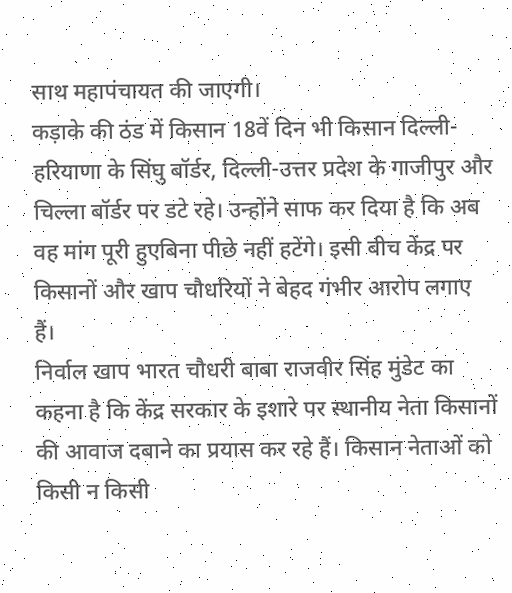साथ महापंचायत की जाएगी।
कड़ाके की ठंड में किसान 18वें दिन भी किसान दिल्ली-हरियाणा के सिंघु बॉर्डर, दिल्ली-उत्तर प्रदेश के गाजीपुर और चिल्ला बॉर्डर पर डटे रहे। उन्होंने साफ कर दिया है कि अब वह मांग पूरी हुएबिना पीछे नहीं हटेंगे। इसी बीच केंद्र पर किसानों और खाप चौधरियों ने बेहद गंभीर आरोप लगाए हैं।
निर्वाल खाप भारत चौधरी बाबा राजवीर सिंह मुंडेट का कहना है कि केंद्र सरकार के इशारे पर स्थानीय नेता किसानों की आवाज दबाने का प्रयास कर रहे हैं। किसान नेताओं को किसी न किसी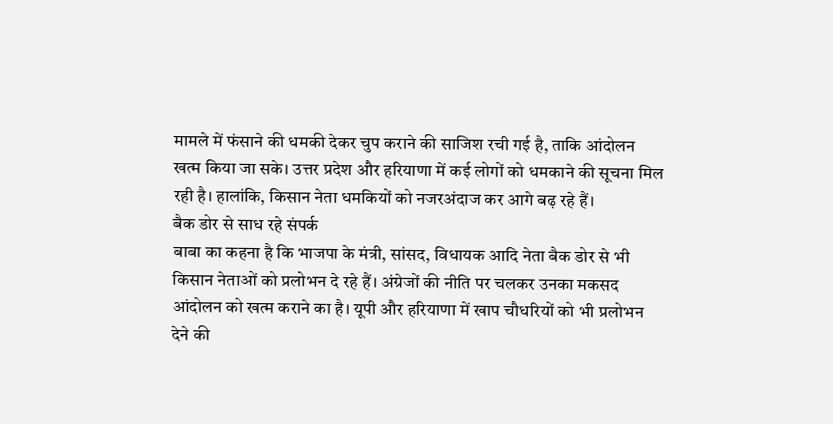मामले में फंसाने की धमकी देकर चुप कराने की साजिश रची गई है, ताकि आंदोलन खत्म किया जा सके। उत्तर प्रदेश और हरियाणा में कई लोगों को धमकाने की सूचना मिल रही है। हालांकि, किसान नेता धमकियों को नजरअंदाज कर आगे बढ़ रहे हैं।
बैक डोर से साध रहे संपर्क
बाबा का कहना है कि भाजपा के मंत्री, सांसद, विधायक आदि नेता बैक डोर से भी किसान नेताओं को प्रलोभन दे रहे हैं। अंग्रेजों की नीति पर चलकर उनका मकसद आंदोलन को खत्म कराने का है। यूपी और हरियाणा में खाप चौधरियों को भी प्रलोभन देने की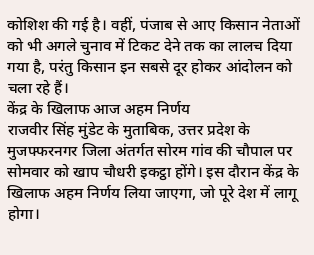कोशिश की गई है। वहीं, पंजाब से आए किसान नेताओं को भी अगले चुनाव में टिकट देने तक का लालच दिया गया है, परंतु किसान इन सबसे दूर होकर आंदोलन को चला रहे हैं।
केंद्र के खिलाफ आज अहम निर्णय
राजवीर सिंह मुंडेट के मुताबिक, उत्तर प्रदेश के मुजफ्फरनगर जिला अंतर्गत सोरम गांव की चौपाल पर सोमवार को खाप चौधरी इकट्ठा होंगे। इस दौरान केंद्र के खिलाफ अहम निर्णय लिया जाएगा, जो पूरे देश में लागू होगा।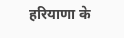हरियाणा के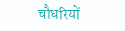चौधरियों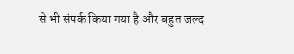से भी संपर्क किया गया है और बहुत जल्द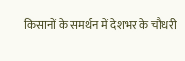किसानों के समर्थन में देशभर के चौधरी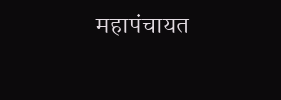महापंचायत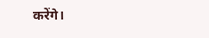करेंगे।